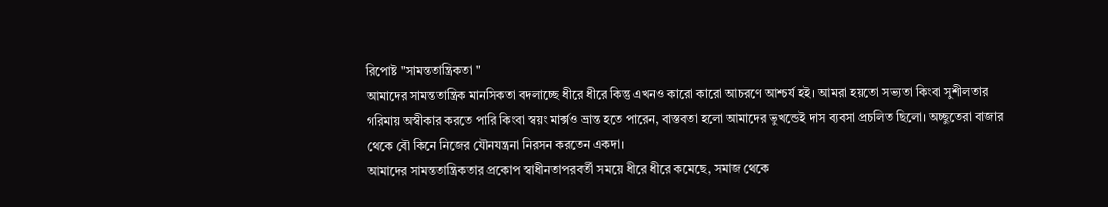রিপোষ্ট "সামন্ততান্ত্রিকতা "
আমাদের সামন্ততান্ত্রিক মানসিকতা বদলাচ্ছে ধীরে ধীরে কিন্তু এখনও কারো কারো আচরণে আশ্চর্য হই। আমরা হয়তো সভ্যতা কিংবা সুশীলতার গরিমায় অস্বীকার করতে পারি কিংবা স্বয়ং মার্ক্সও ভ্রান্ত হতে পারেন, বাস্তবতা হলো আমাদের ভুখন্ডেই দাস ব্যবসা প্রচলিত ছিলো। অচ্ছুতেরা বাজার থেকে বৌ কিনে নিজের যৌনযন্ত্রনা নিরসন করতেন একদা।
আমাদের সামন্ততান্ত্রিকতার প্রকোপ স্বাধীনতাপরবর্তী সময়ে ধীরে ধীরে কমেছে, সমাজ থেকে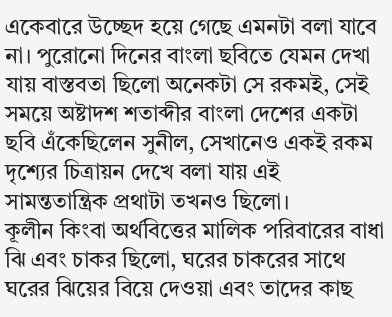একেবারে উচ্ছেদ হয়ে গেছে এমনটা বলা যাবে না। পুরোনো দিনের বাংলা ছবিতে যেমন দেখা যায় বাস্তবতা ছিলো অনেকটা সে রকমই, সেই সময়ে অষ্টাদশ শতাব্দীর বাংলা দেশের একটা ছবি এঁকেছিলেন সুনীল, সেখানেও একই রকম দৃশ্যের চিত্রায়ন দেখে বলা যায় এই সামন্ততান্ত্রিক প্রথাটা তখনও ছিলো।
কূলীন কিংবা অর্থবিত্তের মালিক পরিবারের বাধা ঝি এবং চাকর ছিলো, ঘরের চাকরের সাথে ঘরের ঝিয়ের বিয়ে দেওয়া এবং তাদের কাছ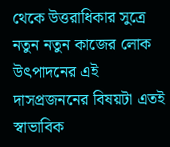থেকে উত্তরাধিকার সুত্রে নতুন নতুন কাজের লোক উৎপাদনের এই দাসপ্রজননের বিষয়টা এতই স্বাভাবিক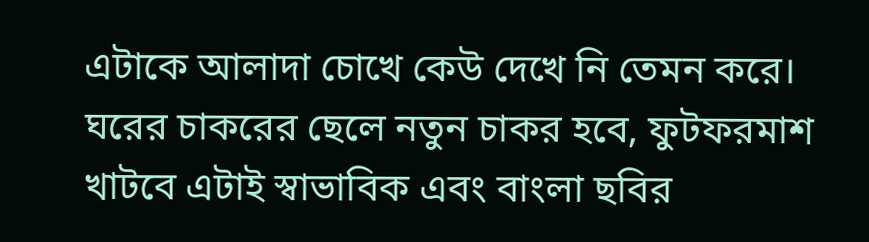এটাকে আলাদা চোখে কেউ দেখে নি তেমন করে।
ঘরের চাকরের ছেলে নতুন চাকর হবে, ফুটফরমাশ খাটবে এটাই স্বাভাবিক এবং বাংলা ছবির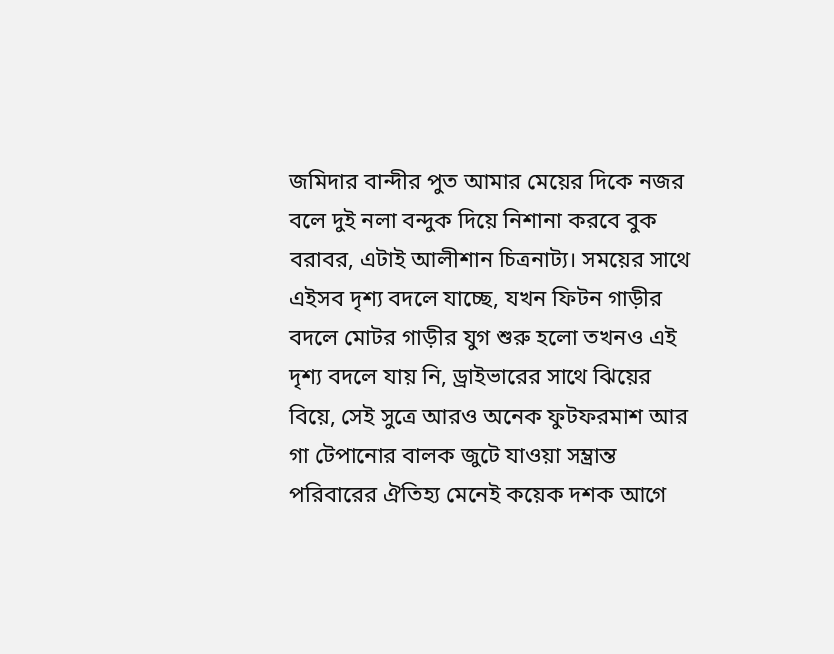জমিদার বান্দীর পুত আমার মেয়ের দিকে নজর বলে দুই নলা বন্দুক দিয়ে নিশানা করবে বুক বরাবর, এটাই আলীশান চিত্রনাট্য। সময়ের সাথে এইসব দৃশ্য বদলে যাচ্ছে, যখন ফিটন গাড়ীর বদলে মোটর গাড়ীর যুগ শুরু হলো তখনও এই দৃশ্য বদলে যায় নি, ড্রাইভারের সাথে ঝিয়ের বিয়ে, সেই সুত্রে আরও অনেক ফুটফরমাশ আর গা টেপানোর বালক জুটে যাওয়া সম্ভ্রান্ত পরিবারের ঐতিহ্য মেনেই কয়েক দশক আগে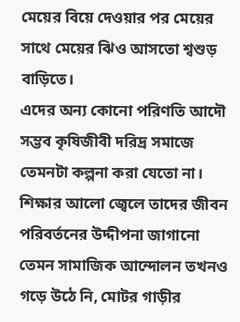মেয়ের বিয়ে দেওয়ার পর মেয়ের সাথে মেয়ের ঝিও আসতো শ্বশুড় বাড়িতে।
এদের অন্য কোনো পরিণতি আদৌ সম্ভব কৃষিজীবী দরিদ্র সমাজে তেমনটা কল্পনা করা যেতো না। শিক্ষার আলো জ্বেলে তাদের জীবন পরিবর্তনের উদ্দীপনা জাগানো তেমন সামাজিক আন্দোলন তখনও গড়ে উঠে নি, মোটর গাড়ীর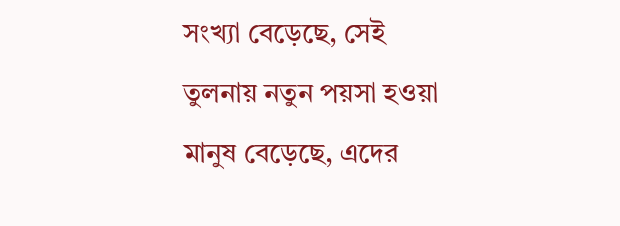সংখ্যা বেড়েছে, সেই তুলনায় নতুন পয়সা হওয়া মানুষ বেড়েছে, এদের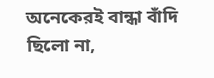অনেকেরই বান্ধা বাঁদি ছিলো না,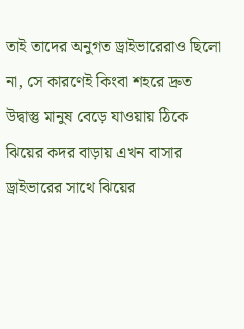তাই তাদের অনুগত ড্রাইভারেরাও ছিলো না, সে কারণেই কিংবা শহরে দ্রুত উদ্বাস্তু মানুষ বেড়ে যাওয়ায় ঠিকে ঝিয়ের কদর বাড়ায় এখন বাসার ড্রাইভারের সাথে ঝিয়ের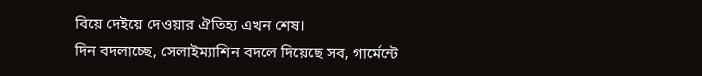বিয়ে দেইয়ে দেওয়ার ঐতিহ্য এখন শেষ।
দিন বদলাচ্ছে, সেলাইম্যাশিন বদলে দিয়েছে সব, গার্মেন্টে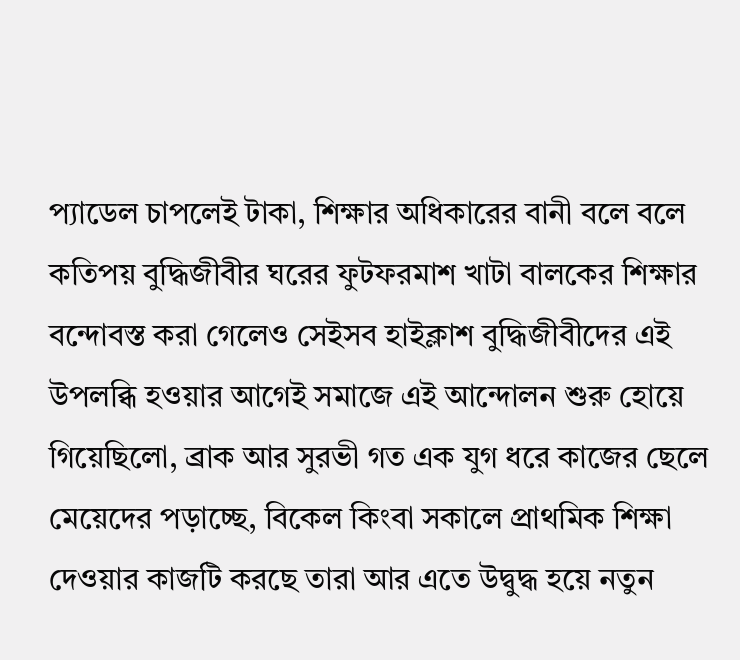প্যাডেল চাপলেই টাকা, শিক্ষার অধিকারের বানী বলে বলে কতিপয় বুদ্ধিজীবীর ঘরের ফুটফরমাশ খাটা বালকের শিক্ষার বন্দোবস্ত করা গেলেও সেইসব হাইক্লাশ বুদ্ধিজীবীদের এই উপলব্ধি হওয়ার আগেই সমাজে এই আন্দোলন শুরু হোয়ে গিয়েছিলো, ব্রাক আর সুরভী গত এক যুগ ধরে কাজের ছেলে মেয়েদের পড়াচ্ছে, বিকেল কিংবা সকালে প্রাথমিক শিক্ষা দেওয়ার কাজটি করছে তারা আর এতে উদ্বুদ্ধ হয়ে নতুন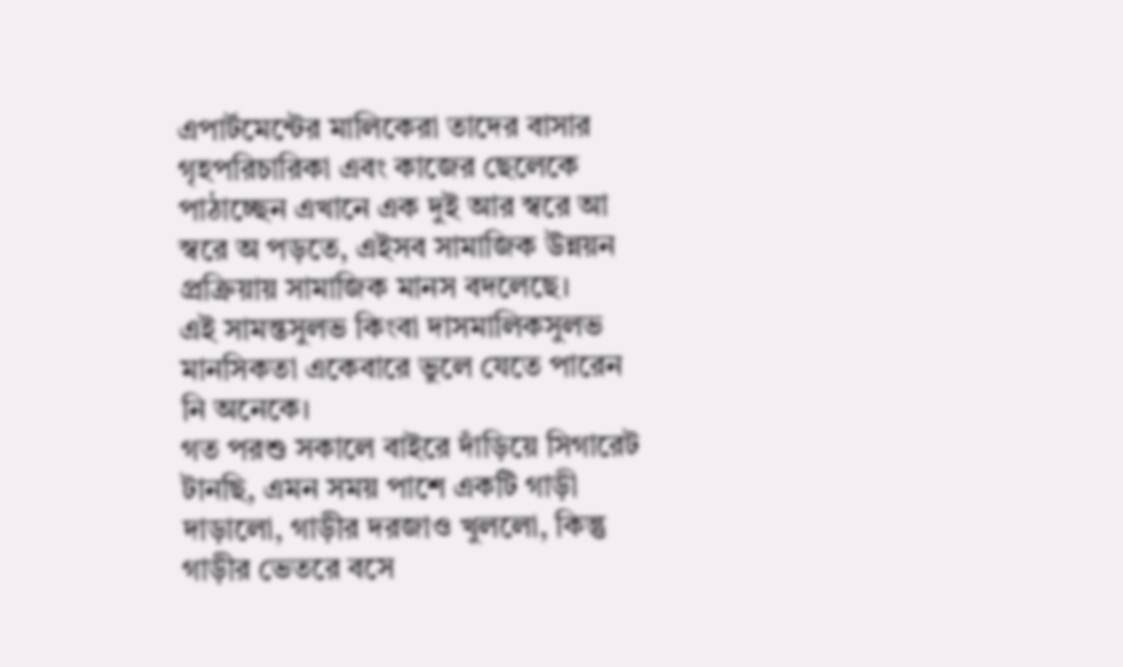এপার্টমেন্টের মালিকেরা তাদের বাসার গৃহপরিচারিকা এবং কাজের ছেলেকে পাঠাচ্ছেন এখানে এক দুই আর স্বরে আ স্বরে অ পড়তে, এইসব সামাজিক উন্নয়ন প্রক্রিয়ায় সামাজিক মানস বদলেছে।
এই সামন্তসুলভ কিংবা দাসমালিকসুলভ মানসিকতা একেবারে ভুলে যেতে পারেন নি অনেকে।
গত পরশু সকালে বাইরে দাঁড়িয়ে সিগারেট টানছি, এমন সময় পাশে একটি গাড়ী দাড়ালো, গাড়ীর দরজাও খুললো, কিন্তু গাড়ীর ভেতরে বসে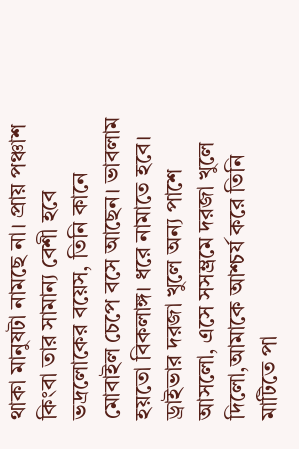থাকা মানুষটা নামছে না। প্রায় পঞ্চাশ কিংবা তার সামান্য বেশী হবে ভদ্রলোকের বয়েস, তিনি কানে মোবাইল চেপে বসে আছেন। ভাবলাম হয়তো বিকলাঙ্গ। ধরে নামাতে হবে।
ড্রাইভার দরজা খুলে অন্য পাশে আসলো, এসে সসম্ভ্রমে দরজা খুলে দিলো,আমাকে আশ্চর্য করে তিনি মাটিতে পা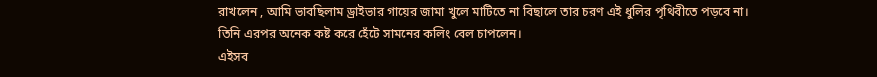রাখলেন , আমি ভাবছিলাম ড্রাইভার গায়ের জামা খুলে মাটিতে না বিছালে তার চরণ এই ধুলির পৃথিবীতে পড়বে না। তিনি এরপর অনেক কষ্ট করে হেঁটে সামনের কলিং বেল চাপলেন।
এইসব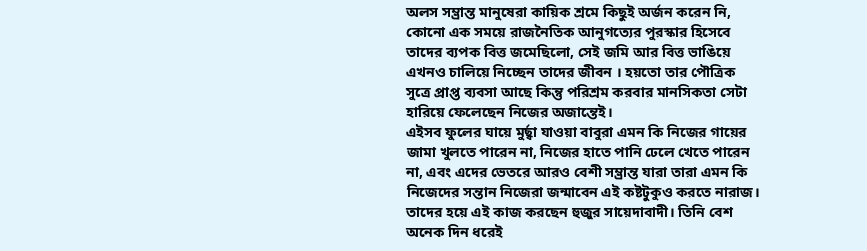অলস সম্ভ্রান্ত মানুষেরা কায়িক শ্রমে কিছুই অর্জন করেন নি, কোনো এক সময়ে রাজনৈতিক আনুগত্যের পুরস্কার হিসেবে তাদের ব্যপক বিত্ত জমেছিলো, সেই জমি আর বিত্ত ভাঙিয়ে এখনও চালিয়ে নিচ্ছেন তাদের জীবন । হয়তো তার পৌত্রিক সুত্রে প্রাপ্ত ব্যবসা আছে কিন্তু পরিশ্রম করবার মানসিকতা সেটা হারিয়ে ফেলেছেন নিজের অজান্তেই।
এইসব ফুলের ঘায়ে মুর্ছ্বা যাওয়া বাবুরা এমন কি নিজের গায়ের জামা খুলতে পারেন না, নিজের হাতে পানি ঢেলে খেতে পারেন না, এবং এদের ভেতরে আরও বেশী সম্ভ্রান্ত যারা তারা এমন কি নিজেদের সন্তান নিজেরা জন্মাবেন এই কষ্টটুকুও করতে নারাজ। তাদের হয়ে এই কাজ করছেন হুজুর সায়েদাবাদী। তিনি বেশ অনেক দিন ধরেই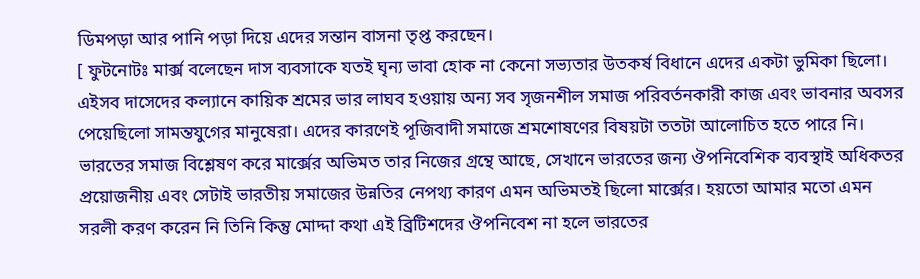ডিমপড়া আর পানি পড়া দিয়ে এদের সন্তান বাসনা তৃপ্ত করছেন।
[ ফুটনোটঃ মার্ক্স বলেছেন দাস ব্যবসাকে যতই ঘৃন্য ভাবা হোক না কেনো সভ্যতার উতকর্ষ বিধানে এদের একটা ভুমিকা ছিলো। এইসব দাসেদের কল্যানে কায়িক শ্রমের ভার লাঘব হওয়ায় অন্য সব সৃজনশীল সমাজ পরিবর্তনকারী কাজ এবং ভাবনার অবসর পেয়েছিলো সামন্তযুগের মানুষেরা। এদের কারণেই পূজিবাদী সমাজে শ্রমশোষণের বিষয়টা ততটা আলোচিত হতে পারে নি।
ভারতের সমাজ বিশ্লেষণ করে মার্ক্সের অভিমত তার নিজের গ্রন্থে আছে, সেখানে ভারতের জন্য ঔপনিবেশিক ব্যবস্থাই অধিকতর প্রয়োজনীয় এবং সেটাই ভারতীয় সমাজের উন্নতির নেপথ্য কারণ এমন অভিমতই ছিলো মার্ক্সের। হয়তো আমার মতো এমন সরলী করণ করেন নি তিনি কিন্তু মোদ্দা কথা এই ব্রিটিশদের ঔপনিবেশ না হলে ভারতের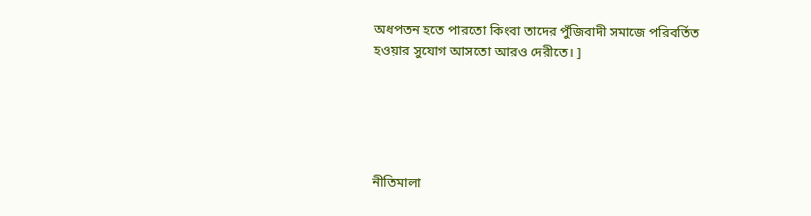অধপতন হতে পারতো কিংবা তাদের পুঁজিবাদী সমাজে পরিবর্তিত হওয়ার সুযোগ আসতো আরও দেরীতে। ]





নীতিমালা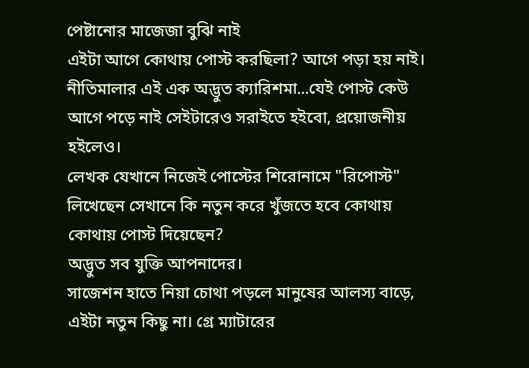পেষ্টানোর মাজেজা বুঝি নাই
এইটা আগে কোথায় পোস্ট করছিলা? আগে পড়া হয় নাই।
নীতিমালার এই এক অদ্ভুত ক্যারিশমা...যেই পোস্ট কেউ আগে পড়ে নাই সেইটারেও সরাইতে হইবো, প্রয়োজনীয় হইলেও।
লেখক যেখানে নিজেই পোস্টের শিরোনামে "রিপোস্ট" লিখেছেন সেখানে কি নতুন করে খুঁজতে হবে কোথায় কোথায় পোস্ট দিয়েছেন?
অদ্ভুত সব যুক্তি আপনাদের।
সাজেশন হাতে নিয়া চোথা পড়লে মানুষের আলস্য বাড়ে, এইটা নতুন কিছু না। গ্রে ম্যাটারের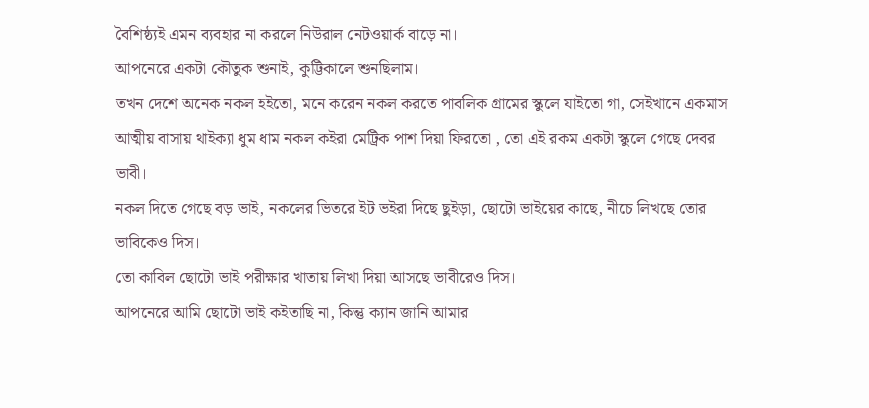বৈশিষ্ঠ্যই এমন ব্যবহার না করলে নিউরাল নেটওয়ার্ক বাড়ে না।
আপনেরে একটা কৌতুক শুনাই, কুট্টিকালে শুনছিলাম।
তখন দেশে অনেক নকল হইতো, মনে করেন নকল করতে পাবলিক গ্রামের স্কুলে যাইতো গা, সেইখানে একমাস আত্মীয় বাসায় থাইক্যা ধুম ধাম নকল কইরা মেট্রিক পাশ দিয়া ফিরতো , তো এই রকম একটা স্কুলে গেছে দেবর ভাবী।
নকল দিতে গেছে বড় ভাই, নকলের ভিতরে ইট ভইরা দিছে ছুইড়া, ছোটো ভাইয়ের কাছে, নীচে লিখছে তোর ভাবিকেও দিস।
তো কাবিল ছোটো ভাই পরীক্ষার খাতায় লিখা দিয়া আসছে ভাবীরেও দিস।
আপনেরে আমি ছোটো ভাই কইতাছি না, কিন্তু ক্যান জানি আমার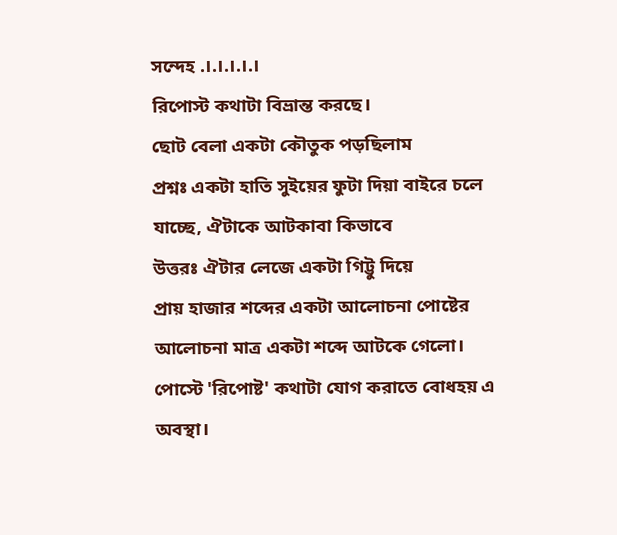সন্দেহ .।.।.।.।.।
রিপোস্ট কথাটা বিভ্রান্ত করছে।
ছোট বেলা একটা কৌতুক পড়ছিলাম
প্রশ্নঃ একটা হাতি সুইয়ের ফুটা দিয়া বাইরে চলে যাচ্ছে, ঐটাকে আটকাবা কিভাবে
উত্তরঃ ঐটার লেজে একটা গিট্টু দিয়ে
প্রায় হাজার শব্দের একটা আলোচনা পোষ্টের আলোচনা মাত্র একটা শব্দে আটকে গেলো।
পোস্টে 'রিপোষ্ট' কথাটা যোগ করাতে বোধহয় এ অবস্থা।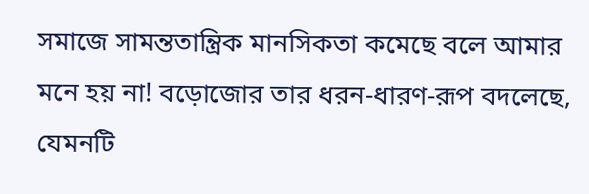সমাজে সামন্ততান্ত্রিক মানসিকতা কমেছে বলে আমার মনে হয় না! বড়োজোর তার ধরন-ধারণ-রূপ বদলেছে, যেমনটি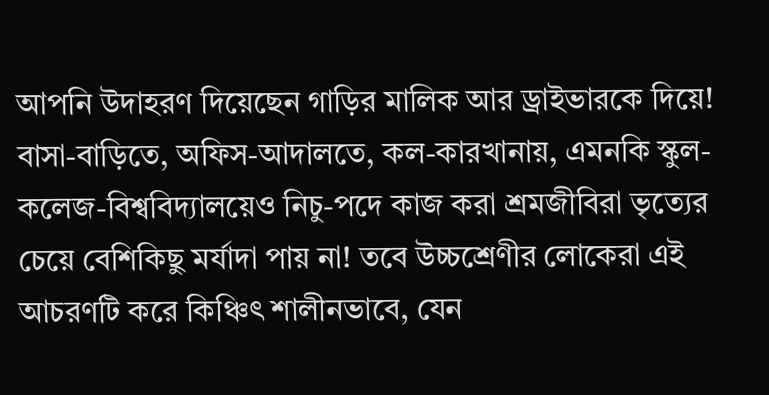আপনি উদাহরণ দিয়েছেন গাড়ির মালিক আর ড্রাইভারকে দিয়ে! বাসা-বাড়িতে, অফিস-আদালতে, কল-কারখানায়, এমনকি স্কুল-কলেজ-বিশ্ববিদ্যালয়েও নিচু-পদে কাজ করা শ্রমজীবিরা ভৃত্যের চেয়ে বেশিকিছু মর্যাদা পায় না! তবে উচ্চশ্রেণীর লোকেরা এই আচরণটি করে কিঞ্চিৎ শালীনভাবে, যেন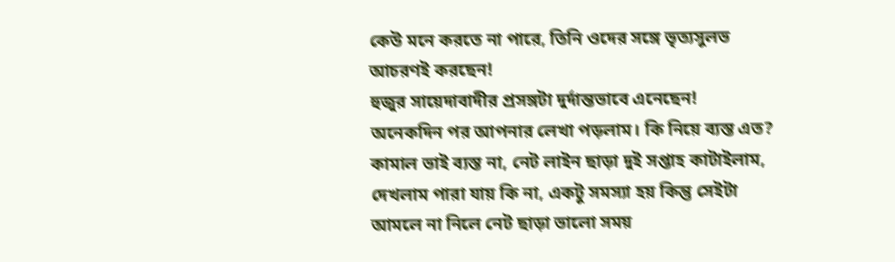কেউ মনে করতে না পারে, তিনি ওদের সঙ্গে ভৃত্যসুলভ আচরণই করছেন!
হুজুর সায়েদাবাদীর প্রসঙ্গটা দুর্দান্তভাবে এনেছেন!
অনেকদিন পর আপনার লেখা পড়লাম। কি নিয়ে ব্যস্ত এত?
কামাল ভাই ব্যস্ত না, নেট লাইন ছাড়া দুই সপ্তাহ কাটাইলাম, দেখলাম পারা যায় কি না, একটু সমস্যা হয় কিন্তু সেইটা আমলে না নিলে নেট ছাড়া ভালো সময়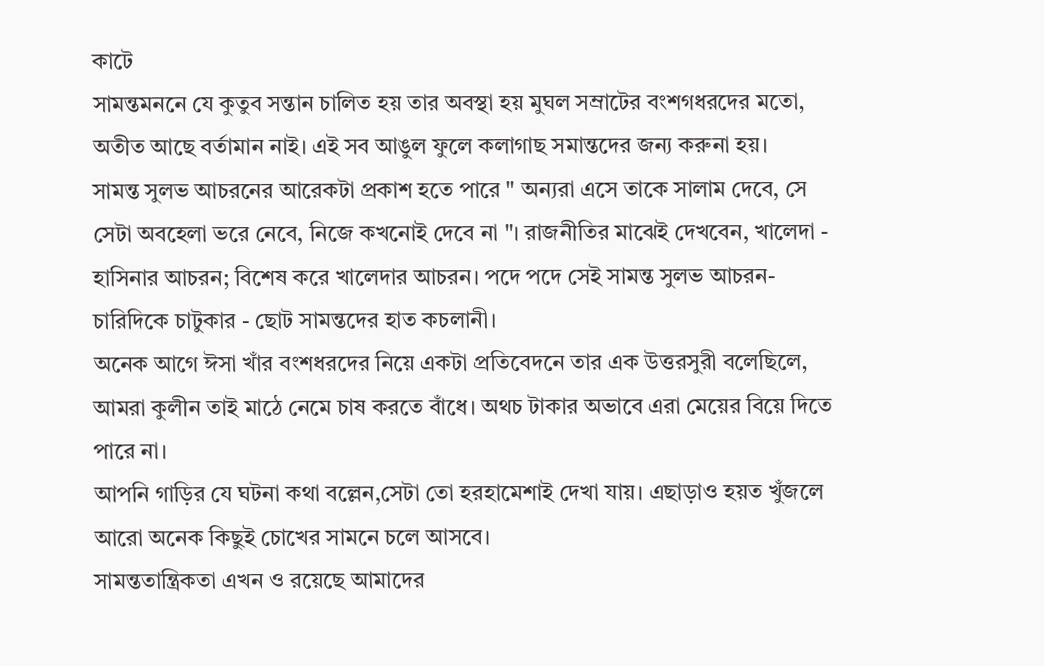কাটে
সামন্তমননে যে কুতুব সন্তান চালিত হয় তার অবস্থা হয় মুঘল সম্রাটের বংশগধরদের মতো, অতীত আছে বর্তামান নাই। এই সব আঙুল ফুলে কলাগাছ সমান্তদের জন্য করুনা হয়।
সামন্ত সুলভ আচরনের আরেকটা প্রকাশ হতে পারে " অন্যরা এসে তাকে সালাম দেবে, সে সেটা অবহেলা ভরে নেবে, নিজে কখনোই দেবে না "। রাজনীতির মাঝেই দেখবেন, খালেদা - হাসিনার আচরন; বিশেষ করে খালেদার আচরন। পদে পদে সেই সামন্ত সুলভ আচরন- চারিদিকে চাটুকার - ছোট সামন্তদের হাত কচলানী।
অনেক আগে ঈসা খাঁর বংশধরদের নিয়ে একটা প্রতিবেদনে তার এক উত্তরসুরী বলেছিলে, আমরা কুলীন তাই মাঠে নেমে চাষ করতে বাঁধে। অথচ টাকার অভাবে এরা মেয়ের বিয়ে দিতে পারে না।
আপনি গাড়ির যে ঘটনা কথা বল্লেন,সেটা তো হরহামেশাই দেখা যায়। এছাড়াও হয়ত খুঁজলে আরো অনেক কিছুই চোখের সামনে চলে আসবে।
সামন্ততান্ত্রিকতা এখন ও রয়েছে আমাদের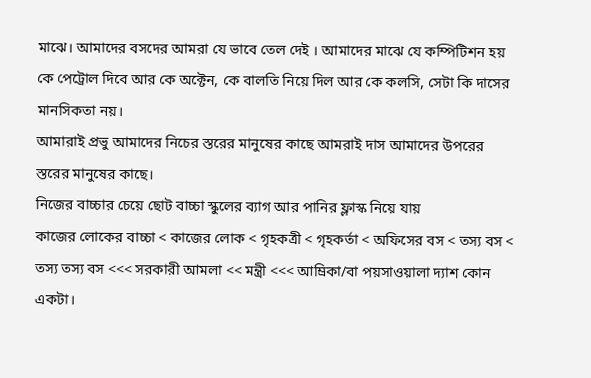মাঝে। আমাদের বসদের আমরা যে ভাবে তেল দেই । আমাদের মাঝে যে কম্পিটিশন হয় কে পেট্রোল দিবে আর কে অক্টেন, কে বালতি নিয়ে দিল আর কে কলসি, সেটা কি দাসের মানসিকতা নয়।
আমারাই প্রভু আমাদের নিচের স্তরের মানুষের কাছে আমরাই দাস আমাদের উপরের স্তরের মানুষের কাছে।
নিজের বাচ্চার চেয়ে ছোট বাচ্চা স্কুলের ব্যাগ আর পানির ফ্লাস্ক নিয়ে যায়
কাজের লোকের বাচ্চা < কাজের লোক < গৃহকত্রী < গৃহকর্তা < অফিসের বস < তস্য বস < তস্য তস্য বস <<< সরকারী আমলা << মন্ত্রী <<< আম্রিকা/বা পয়সাওয়ালা দ্যাশ কোন একটা।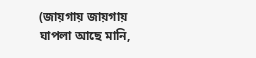(জায়গায় জায়গায় ঘাপলা আছে মানি,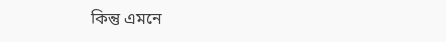কিন্তু এমনে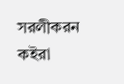সরলীকরন কইরা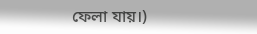ফেলা যায়।)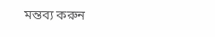মন্তব্য করুন